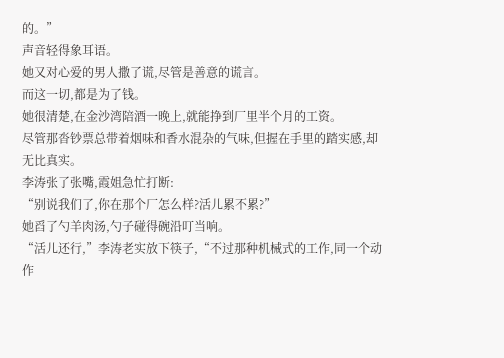的。”
声音轻得象耳语。
她又对心爱的男人撒了谎,尽管是善意的谎言。
而这一切,都是为了钱。
她很清楚,在金沙湾陪酒一晚上,就能挣到厂里半个月的工资。
尽管那沓钞票总带着烟味和香水混杂的气味,但握在手里的踏实感,却无比真实。
李涛张了张嘴,霞姐急忙打断:
“别说我们了,你在那个厂怎么样?活儿累不累?”
她舀了勺羊肉汤,勺子碰得碗沿叮当响。
“活儿还行,”李涛老实放下筷子,“不过那种机械式的工作,同一个动作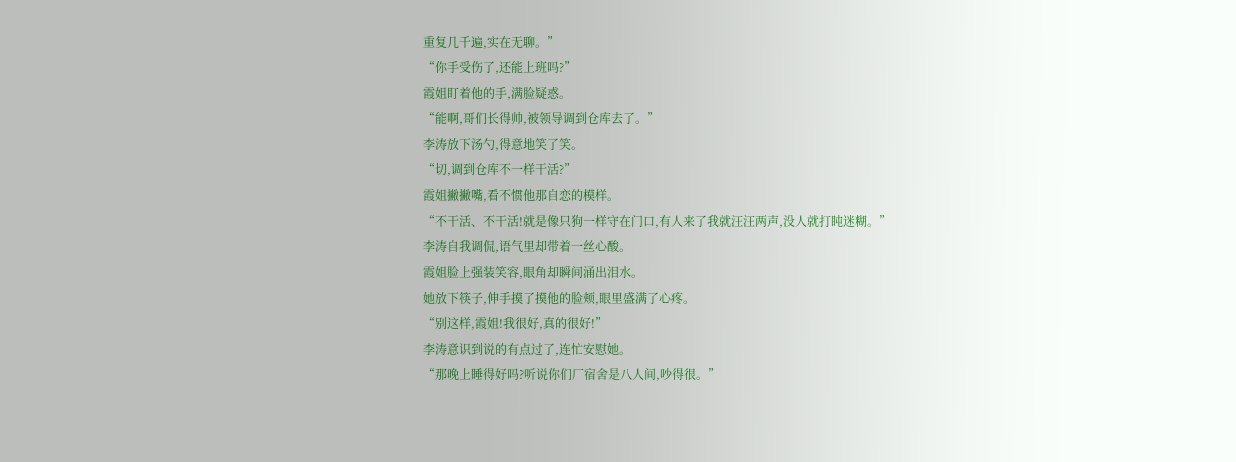重复几千遍,实在无聊。”
“你手受伤了,还能上班吗?”
霞姐盯着他的手,满脸疑惑。
“能啊,哥们长得帅,被领导调到仓库去了。”
李涛放下汤勺,得意地笑了笑。
“切,调到仓库不一样干活?”
霞姐撇撇嘴,看不惯他那自恋的模样。
“不干活、不干活!就是像只狗一样守在门口,有人来了我就汪汪两声,没人就打盹迷糊。”
李涛自我调侃,语气里却带着一丝心酸。
霞姐脸上强装笑容,眼角却瞬间涌出泪水。
她放下筷子,伸手摸了摸他的脸颊,眼里盛满了心疼。
“别这样,霞姐!我很好,真的很好!”
李涛意识到说的有点过了,连忙安慰她。
“那晚上睡得好吗?听说你们厂宿舍是八人间,吵得很。”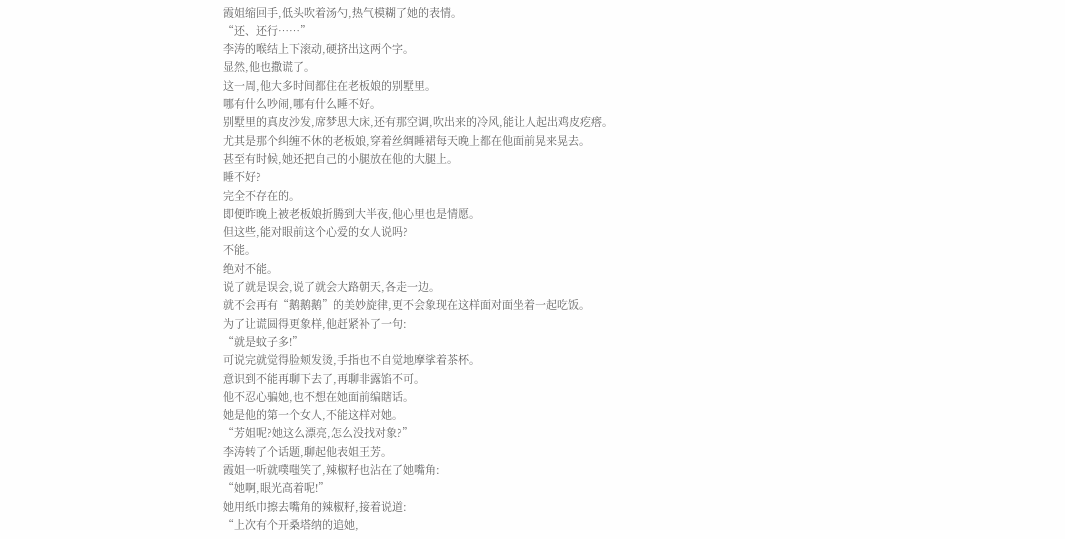霞姐缩回手,低头吹着汤勺,热气模糊了她的表情。
“还、还行……”
李涛的喉结上下滚动,硬挤出这两个字。
显然,他也撒谎了。
这一周,他大多时间都住在老板娘的别墅里。
哪有什么吵闹,哪有什么睡不好。
别墅里的真皮沙发,席梦思大床,还有那空调,吹出来的冷风,能让人起出鸡皮疙瘩。
尤其是那个纠缠不休的老板娘,穿着丝绸睡裙每天晚上都在他面前晃来晃去。
甚至有时候,她还把自己的小腿放在他的大腿上。
睡不好?
完全不存在的。
即便昨晚上被老板娘折腾到大半夜,他心里也是情愿。
但这些,能对眼前这个心爱的女人说吗?
不能。
绝对不能。
说了就是误会,说了就会大路朝天,各走一边。
就不会再有“鹅鹅鹅”的美妙旋律,更不会象现在这样面对面坐着一起吃饭。
为了让谎圆得更象样,他赶紧补了一句:
“就是蚊子多!”
可说完就觉得脸颊发烫,手指也不自觉地摩挲着茶杯。
意识到不能再聊下去了,再聊非露馅不可。
他不忍心骗她,也不想在她面前编瞎话。
她是他的第一个女人,不能这样对她。
“芳姐呢?她这么漂亮,怎么没找对象?”
李涛转了个话题,聊起他表姐王芳。
霞姐一听就噗嗤笑了,辣椒籽也沾在了她嘴角:
“她啊,眼光高着呢!”
她用纸巾擦去嘴角的辣椒籽,接着说道:
“上次有个开桑塔纳的追她,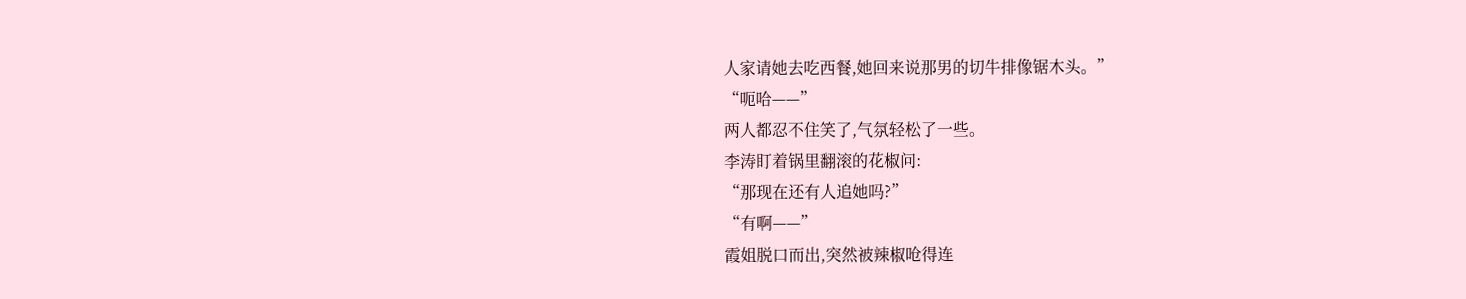人家请她去吃西餐,她回来说那男的切牛排像锯木头。”
“呃哈——”
两人都忍不住笑了,气氛轻松了一些。
李涛盯着锅里翻滚的花椒问:
“那现在还有人追她吗?”
“有啊——”
霞姐脱口而出,突然被辣椒呛得连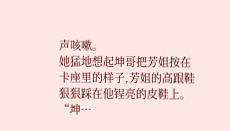声咳嗽。
她猛地想起坤哥把芳姐按在卡座里的样子,芳姐的高跟鞋狠狠踩在他锃亮的皮鞋上。
“坤…